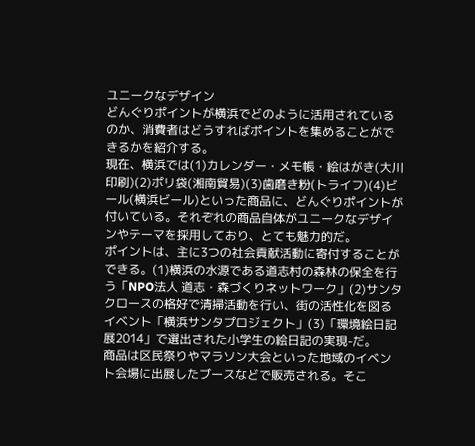ユニークなデザイン
どんぐりポイントが横浜でどのように活用されているのか、消費者はどうすればポイントを集めることができるかを紹介する。
現在、横浜では(1)カレンダー・メモ帳・絵はがき(大川印刷)(2)ポリ袋(湘南貿易)(3)歯磨き粉(トライフ)(4)ビール(横浜ビール)といった商品に、どんぐりポイントが付いている。それぞれの商品自体がユニークなデザインやテーマを採用しており、とても魅力的だ。
ポイントは、主に3つの社会貢献活動に寄付することができる。(1)横浜の水源である道志村の森林の保全を行う「NPO法人 道志・森づくりネットワーク」(2)サンタクロースの格好で清掃活動を行い、街の活性化を図るイベント「横浜サンタプロジェクト」(3)「環境絵日記展2014」で選出された小学生の絵日記の実現-だ。
商品は区民祭りやマラソン大会といった地域のイベント会場に出展したブースなどで販売される。そこ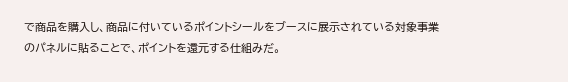で商品を購入し、商品に付いているポイントシールをブースに展示されている対象事業のパネルに貼ることで、ポイントを還元する仕組みだ。